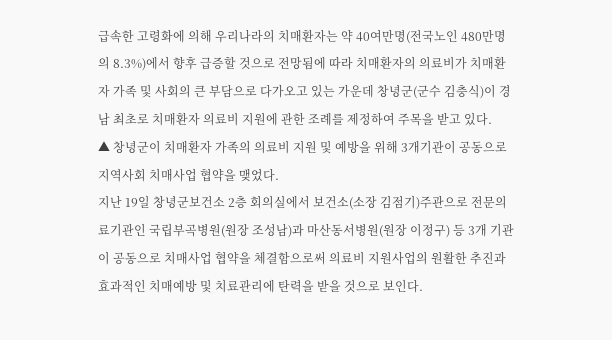급속한 고령화에 의해 우리나라의 치매환자는 약 40여만명(전국노인 480만명의 8.3%)에서 향후 급증할 것으로 전망됨에 따라 치매환자의 의료비가 치매환자 가족 및 사회의 큰 부담으로 다가오고 있는 가운데 창녕군(군수 김충식)이 경남 최초로 치매환자 의료비 지원에 관한 조례를 제정하여 주목을 받고 있다.
▲ 창녕군이 치매환자 가족의 의료비 지원 및 예방을 위해 3개기관이 공동으로 지역사회 치매사업 협약을 맺었다.
지난 19일 창녕군보건소 2층 회의실에서 보건소(소장 김점기)주관으로 전문의료기관인 국립부곡병원(원장 조성남)과 마산동서병원(원장 이정구) 등 3개 기관이 공동으로 치매사업 협약을 체결함으로써 의료비 지원사업의 원활한 추진과 효과적인 치매예방 및 치료관리에 탄력을 받을 것으로 보인다.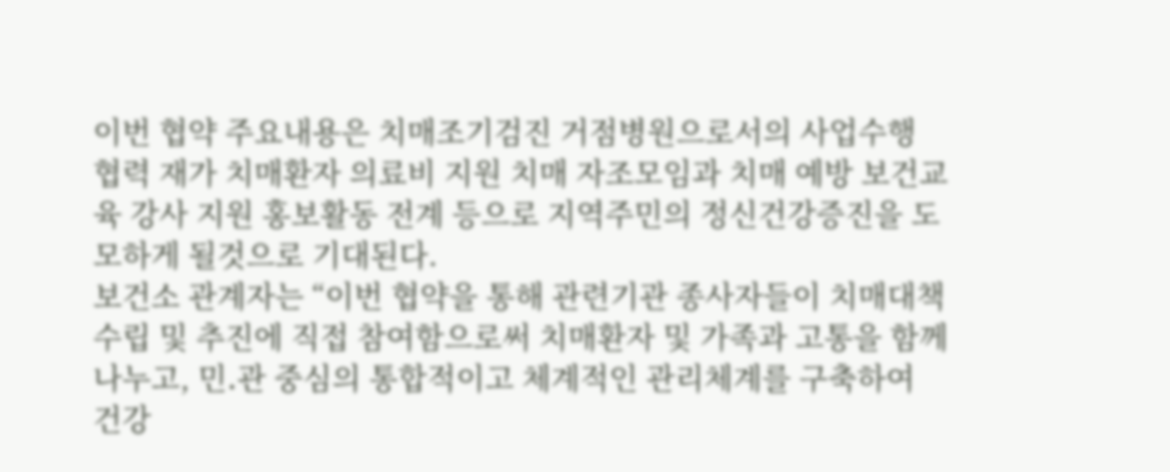이번 협약 주요내용은 치매조기검진 거점병원으로서의 사업수행 협력 재가 치매환자 의료비 지원 치매 자조모임과 치매 예방 보건교육 강사 지원 홍보활동 전계 등으로 지역주민의 정신건강증진을 도모하게 될것으로 기대된다.
보건소 관계자는 “이번 협약을 통해 관련기관 종사자들이 치매대책수립 및 추진에 직접 참여함으로써 치매환자 및 가족과 고통을 함께 나누고, 민․관 중심의 통합적이고 체계적인 관리체계를 구축하여 건강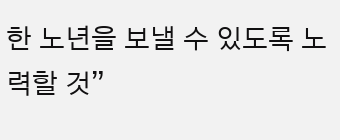한 노년을 보낼 수 있도록 노력할 것”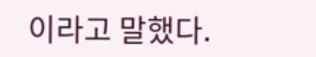이라고 말했다.